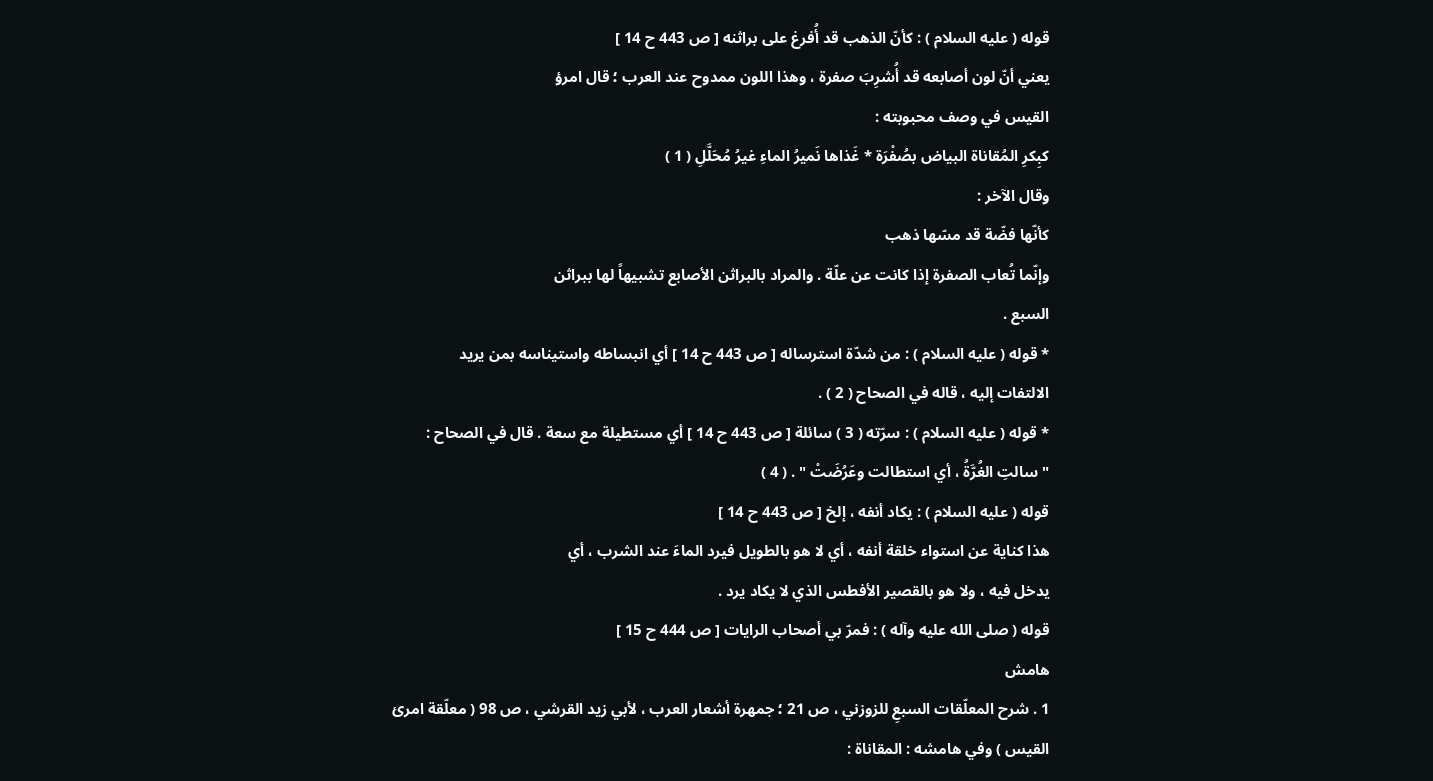قوله ( عليه السلام ) : كأنّ الذهب قد أُفرغ على براثنه [ ص 443 ح 14 ]
يعني أنّ لون أصابعه قد أُشرِبَ صفرة ، وهذا اللون ممدوح عند العرب ؛ قال امرؤ
القيس في وصف محبوبته :
كبِكرِ المُقاناة البياض بصُفْرَة * غَذاها نَميرُ الماءِ غيرُ مُحَلَّلِ ( 1 )
وقال الآخر :
كأنّها فضّة قد مسّها ذهب
وإنّما تُعاب الصفرة إذا كانت عن علّة . والمراد بالبراثن الأصابع تشبيهاً لها ببراثن
السبع .
* قوله ( عليه السلام ) : من شدّة استرساله [ ص 443 ح 14 ] أي انبساطه واستيناسه بمن يريد
الالتفات إليه ، قاله في الصحاح ( 2 ) .
* قوله ( عليه السلام ) : سرّته ( 3 ) سائلة [ ص 443 ح 14 ] أي مستطيلة مع سعة . قال في الصحاح :
" سالتِ الغُرَّةُ ، أي استطالت وعَرُضَتْ " . ( 4 )
قوله ( عليه السلام ) : يكاد أنفه ، إلخ [ ص 443 ح 14 ]
هذا كناية عن استواء خلقة أنفه ، أي لا هو بالطويل فيرد الماءَ عند الشرب ، أي
يدخل فيه ، ولا هو بالقصير الأفطس الذي لا يكاد يرد .
قوله ( صلى الله عليه وآله ) : فمرّ بي أصحاب الرايات [ ص 444 ح 15 ]
هامش
1 . شرح المعلّقات السبعِ للزوزني ، ص 21 ؛ جمهرة أشعار العرب ، لأبي زيد القرشي ، ص 98 ( معلّقة امرئ
القيس ) وفي هامشه : المقاناة :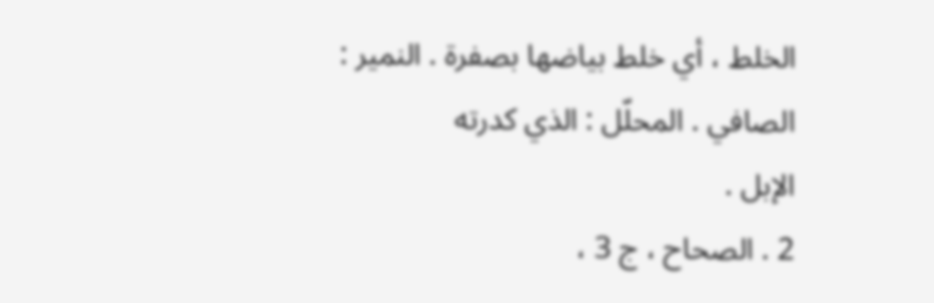الخلط ، أي خلط بياضها بصفرة . النمير : الصافي . المحلّل : الذي كدرته
الإبل .
2 . الصحاح ، ج 3 ،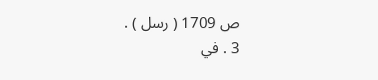ص 1709 ( رسل ) .
3 . في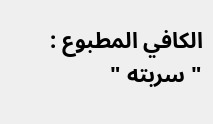الكافي المطبوع : " سربته "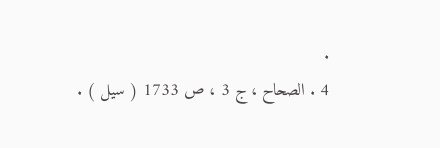.
4 . الصحاح ، ج 3 ، ص 1733 ( سيل ) .